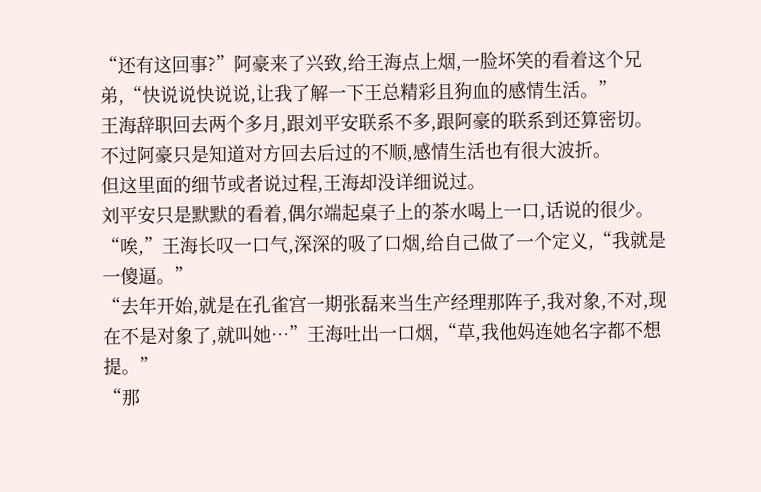“还有这回事?”阿豪来了兴致,给王海点上烟,一脸坏笑的看着这个兄弟,“快说说快说说,让我了解一下王总精彩且狗血的感情生活。”
王海辞职回去两个多月,跟刘平安联系不多,跟阿豪的联系到还算密切。不过阿豪只是知道对方回去后过的不顺,感情生活也有很大波折。
但这里面的细节或者说过程,王海却没详细说过。
刘平安只是默默的看着,偶尔端起桌子上的茶水喝上一口,话说的很少。
“唉,”王海长叹一口气,深深的吸了口烟,给自己做了一个定义,“我就是一傻逼。”
“去年开始,就是在孔雀宫一期张磊来当生产经理那阵子,我对象,不对,现在不是对象了,就叫她…”王海吐出一口烟,“草,我他妈连她名字都不想提。”
“那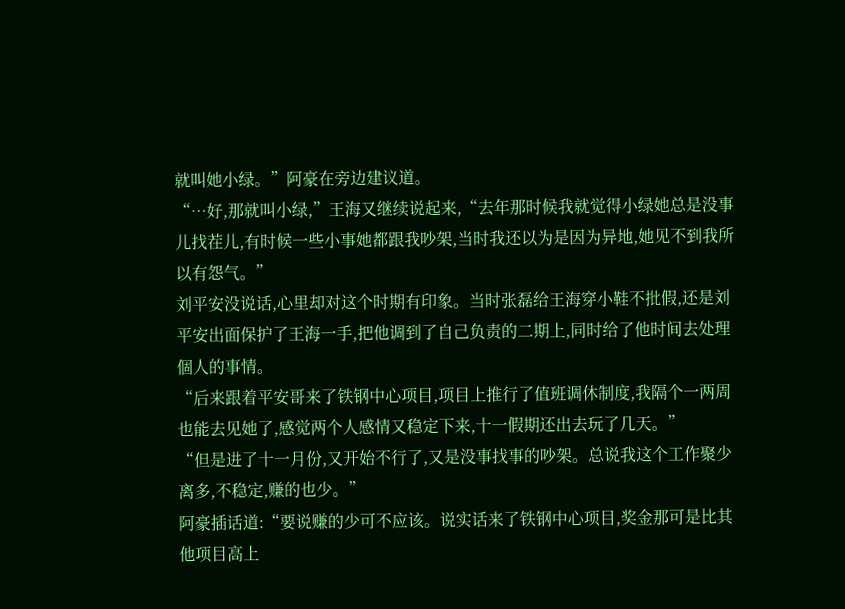就叫她小绿。”阿豪在旁边建议道。
“…好,那就叫小绿,”王海又继续说起来,“去年那时候我就觉得小绿她总是没事儿找茬儿,有时候一些小事她都跟我吵架,当时我还以为是因为异地,她见不到我所以有怨气。”
刘平安没说话,心里却对这个时期有印象。当时张磊给王海穿小鞋不批假,还是刘平安出面保护了王海一手,把他调到了自己负责的二期上,同时给了他时间去处理個人的事情。
“后来跟着平安哥来了铁钢中心项目,项目上推行了值班调休制度,我隔个一两周也能去见她了,感觉两个人感情又稳定下来,十一假期还出去玩了几天。”
“但是进了十一月份,又开始不行了,又是没事找事的吵架。总说我这个工作聚少离多,不稳定,赚的也少。”
阿豪插话道:“要说赚的少可不应该。说实话来了铁钢中心项目,奖金那可是比其他项目高上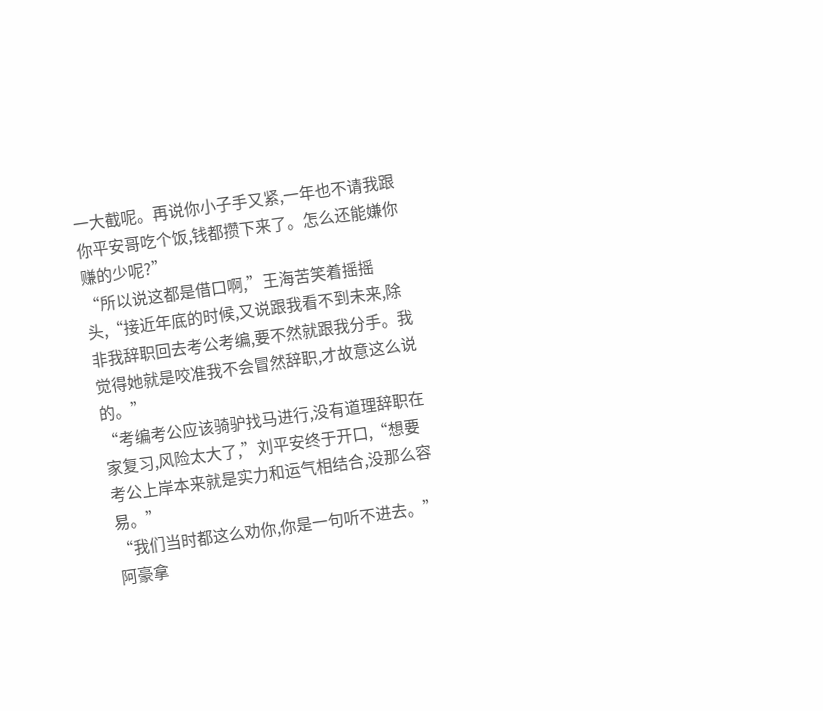一大截呢。再说你小子手又紧,一年也不请我跟你平安哥吃个饭,钱都攒下来了。怎么还能嫌你赚的少呢?”
“所以说这都是借口啊,”王海苦笑着摇摇头,“接近年底的时候,又说跟我看不到未来,除非我辞职回去考公考编,要不然就跟我分手。我觉得她就是咬准我不会冒然辞职,才故意这么说的。”
“考编考公应该骑驴找马进行,没有道理辞职在家复习,风险太大了,”刘平安终于开口,“想要考公上岸本来就是实力和运气相结合,没那么容易。”
“我们当时都这么劝你,你是一句听不进去。”阿豪拿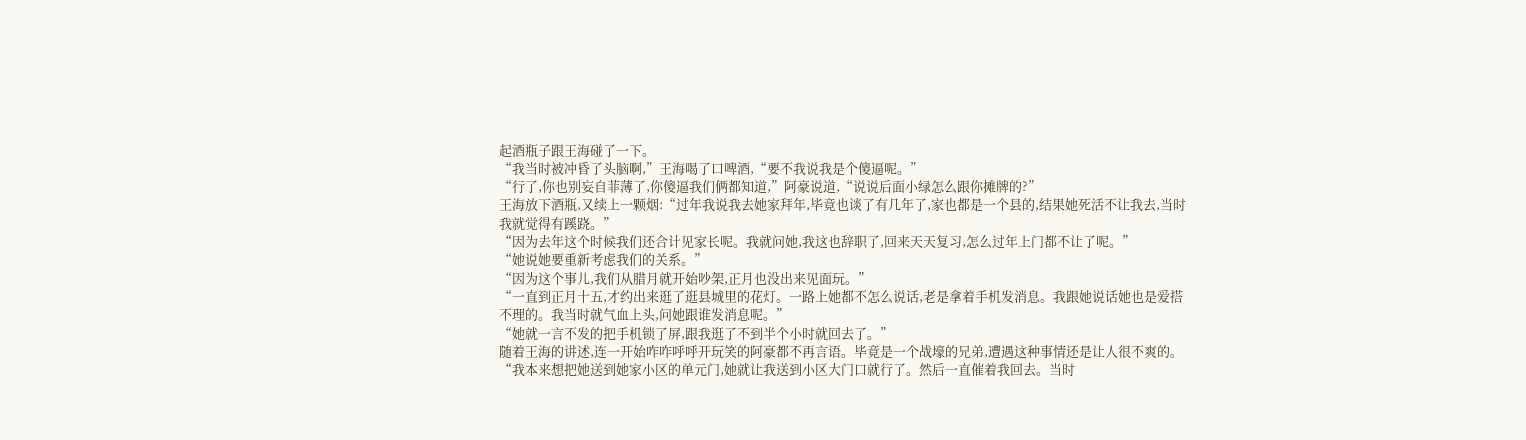起酒瓶子跟王海碰了一下。
“我当时被冲昏了头脑啊,”王海喝了口啤酒,“要不我说我是个傻逼呢。”
“行了,你也别妄自菲薄了,你傻逼我们俩都知道,”阿豪说道,“说说后面小绿怎么跟你摊牌的?”
王海放下酒瓶,又续上一颗烟:“过年我说我去她家拜年,毕竟也谈了有几年了,家也都是一个县的,结果她死活不让我去,当时我就觉得有蹊跷。”
“因为去年这个时候我们还合计见家长呢。我就问她,我这也辞职了,回来天天复习,怎么过年上门都不让了呢。”
“她说她要重新考虑我们的关系。”
“因为这个事儿,我们从腊月就开始吵架,正月也没出来见面玩。”
“一直到正月十五,才约出来逛了逛县城里的花灯。一路上她都不怎么说话,老是拿着手机发消息。我跟她说话她也是爱搭不理的。我当时就气血上头,问她跟谁发消息呢。”
“她就一言不发的把手机锁了屏,跟我逛了不到半个小时就回去了。”
随着王海的讲述,连一开始咋咋呼呼开玩笑的阿豪都不再言语。毕竟是一个战壕的兄弟,遭遇这种事情还是让人很不爽的。
“我本来想把她送到她家小区的单元门,她就让我送到小区大门口就行了。然后一直催着我回去。当时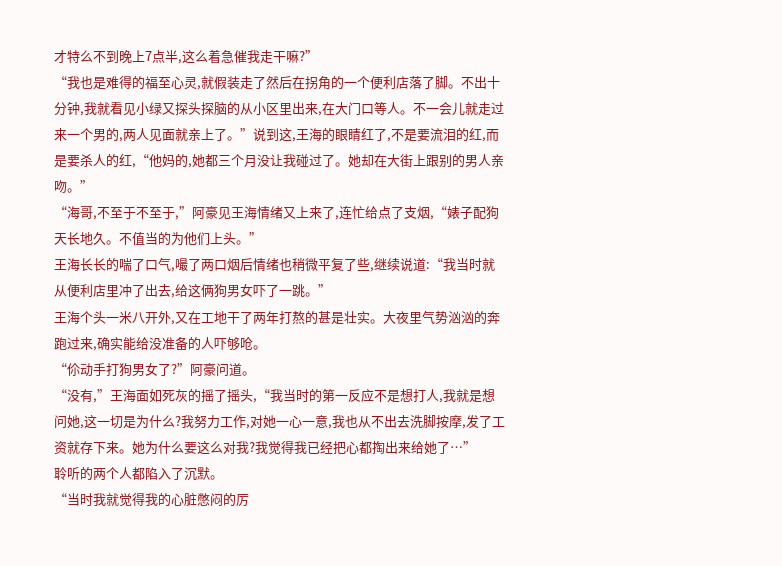才特么不到晚上7点半,这么着急催我走干嘛?”
“我也是难得的福至心灵,就假装走了然后在拐角的一个便利店落了脚。不出十分钟,我就看见小绿又探头探脑的从小区里出来,在大门口等人。不一会儿就走过来一个男的,两人见面就亲上了。”说到这,王海的眼睛红了,不是要流泪的红,而是要杀人的红,“他妈的,她都三个月没让我碰过了。她却在大街上跟别的男人亲吻。”
“海哥,不至于不至于,”阿豪见王海情绪又上来了,连忙给点了支烟,“婊子配狗天长地久。不值当的为他们上头。”
王海长长的喘了口气,嘬了两口烟后情绪也稍微平复了些,继续说道:“我当时就从便利店里冲了出去,给这俩狗男女吓了一跳。”
王海个头一米八开外,又在工地干了两年打熬的甚是壮实。大夜里气势汹汹的奔跑过来,确实能给没准备的人吓够呛。
“伱动手打狗男女了?”阿豪问道。
“没有,”王海面如死灰的摇了摇头,“我当时的第一反应不是想打人,我就是想问她,这一切是为什么?我努力工作,对她一心一意,我也从不出去洗脚按摩,发了工资就存下来。她为什么要这么对我?我觉得我已经把心都掏出来给她了…”
聆听的两个人都陷入了沉默。
“当时我就觉得我的心脏憋闷的厉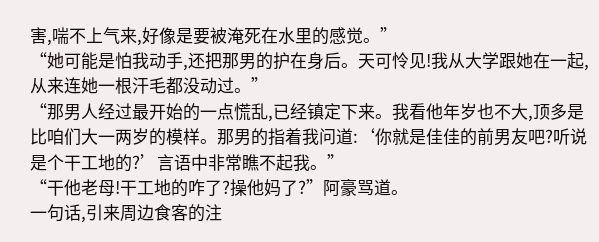害,喘不上气来,好像是要被淹死在水里的感觉。”
“她可能是怕我动手,还把那男的护在身后。天可怜见!我从大学跟她在一起,从来连她一根汗毛都没动过。”
“那男人经过最开始的一点慌乱,已经镇定下来。我看他年岁也不大,顶多是比咱们大一两岁的模样。那男的指着我问道:‘你就是佳佳的前男友吧?听说是个干工地的?’言语中非常瞧不起我。”
“干他老母!干工地的咋了?操他妈了?”阿豪骂道。
一句话,引来周边食客的注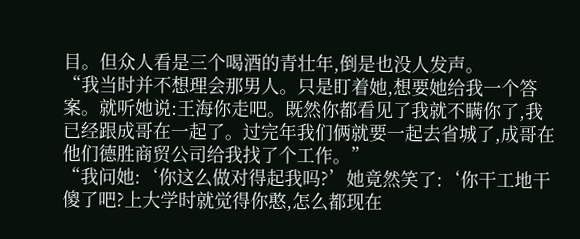目。但众人看是三个喝酒的青壮年,倒是也没人发声。
“我当时并不想理会那男人。只是盯着她,想要她给我一个答案。就听她说:王海你走吧。既然你都看见了我就不瞒你了,我已经跟成哥在一起了。过完年我们俩就要一起去省城了,成哥在他们德胜商贸公司给我找了个工作。”
“我问她:‘你这么做对得起我吗?’她竟然笑了:‘你干工地干傻了吧?上大学时就觉得你憨,怎么都现在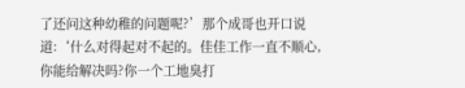了还问这种幼稚的问题呢?’那个成哥也开口说道:‘什么对得起对不起的。佳佳工作一直不顺心,你能给解决吗?你一个工地臭打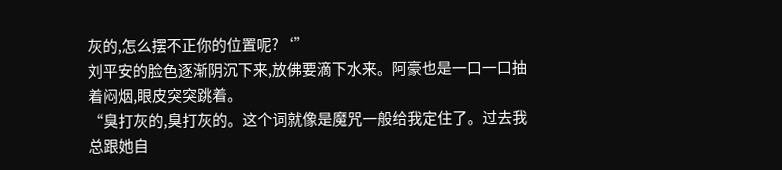灰的,怎么摆不正你的位置呢?‘”
刘平安的脸色逐渐阴沉下来,放佛要滴下水来。阿豪也是一口一口抽着闷烟,眼皮突突跳着。
“臭打灰的,臭打灰的。这个词就像是魔咒一般给我定住了。过去我总跟她自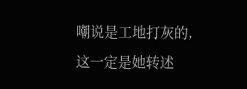嘲说是工地打灰的,这一定是她转述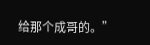给那个成哥的。”